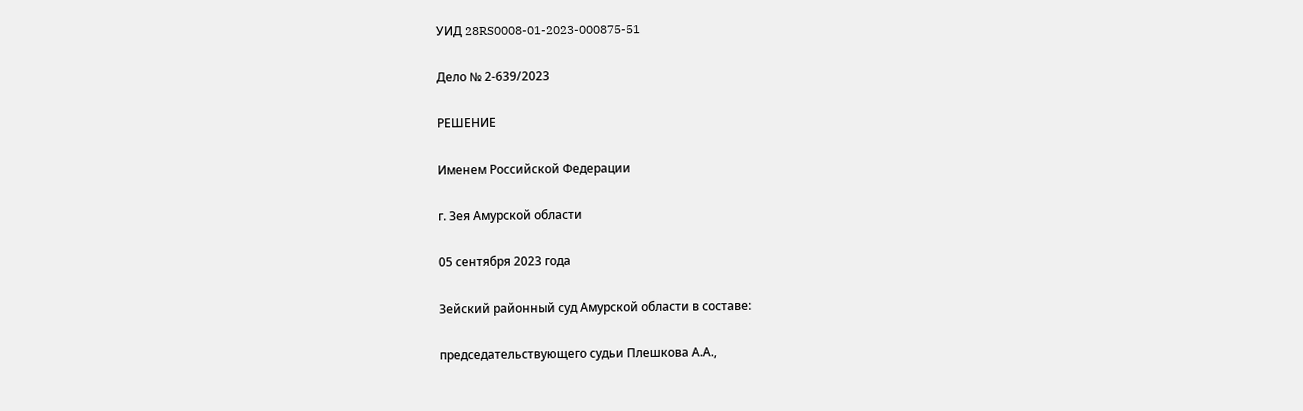УИД 28RS0008-01-2023-000875-51

Дело № 2-639/2023

РЕШЕНИЕ

Именем Российской Федерации

г. Зея Амурской области

05 сентября 2023 года

Зейский районный суд Амурской области в составе:

председательствующего судьи Плешкова А.А.,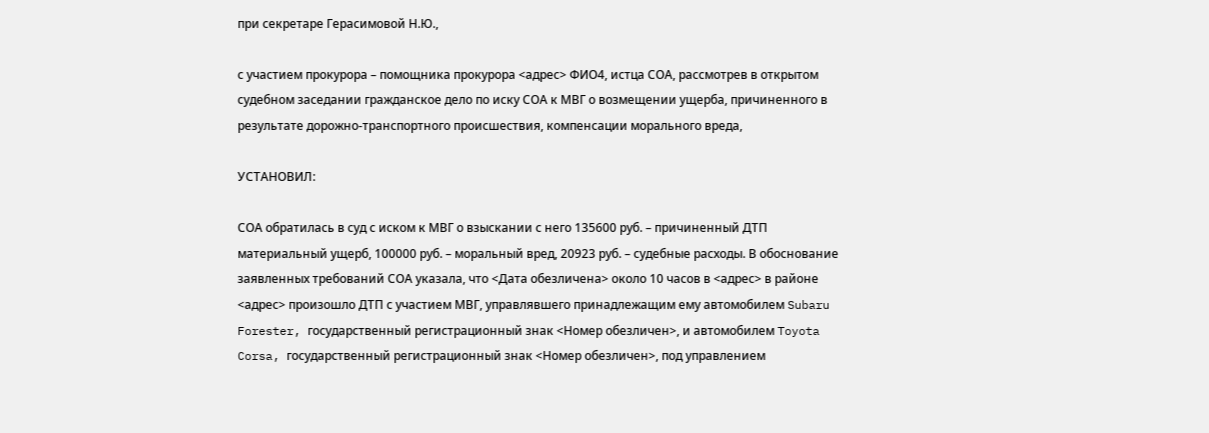при секретаре Герасимовой Н.Ю.,

с участием прокурора – помощника прокурора <адрес> ФИО4, истца СОА, рассмотрев в открытом судебном заседании гражданское дело по иску СОА к МВГ о возмещении ущерба, причиненного в результате дорожно-транспортного происшествия, компенсации морального вреда,

УСТАНОВИЛ:

СОА обратилась в суд с иском к МВГ о взыскании с него 135600 руб. – причиненный ДТП материальный ущерб, 100000 руб. – моральный вред, 20923 руб. – судебные расходы. В обоснование заявленных требований СОА указала, что <Дата обезличена> около 10 часов в <адрес> в районе <адрес> произошло ДТП с участием МВГ, управлявшего принадлежащим ему автомобилем Subaru Forester, государственный регистрационный знак <Номер обезличен>, и автомобилем Toyota Corsa, государственный регистрационный знак <Номер обезличен>, под управлением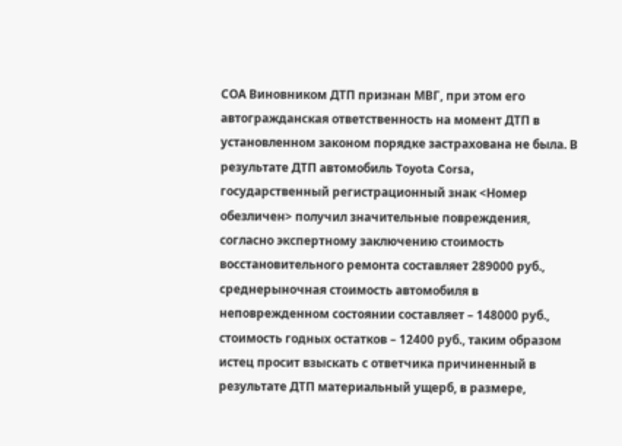СОА Виновником ДТП признан МВГ, при этом его автогражданская ответственность на момент ДТП в установленном законом порядке застрахована не была. В результате ДТП автомобиль Toyota Corsa, государственный регистрационный знак <Номер обезличен> получил значительные повреждения, согласно экспертному заключению стоимость восстановительного ремонта составляет 289000 руб., среднерыночная стоимость автомобиля в неповрежденном состоянии составляет – 148000 руб., стоимость годных остатков – 12400 руб., таким образом истец просит взыскать с ответчика причиненный в результате ДТП материальный ущерб, в размере,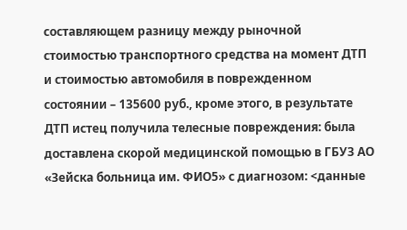составляющем разницу между рыночной стоимостью транспортного средства на момент ДТП и стоимостью автомобиля в поврежденном состоянии – 135600 руб., кроме этого, в результате ДТП истец получила телесные повреждения: была доставлена скорой медицинской помощью в ГБУЗ АО «Зейска больница им. ФИО5» с диагнозом: <данные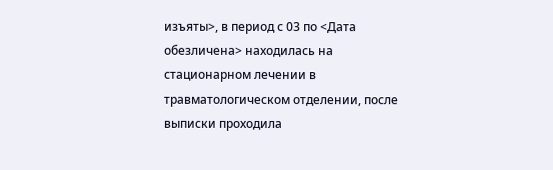изъяты>, в период с 03 по <Дата обезличена> находилась на стационарном лечении в травматологическом отделении, после выписки проходила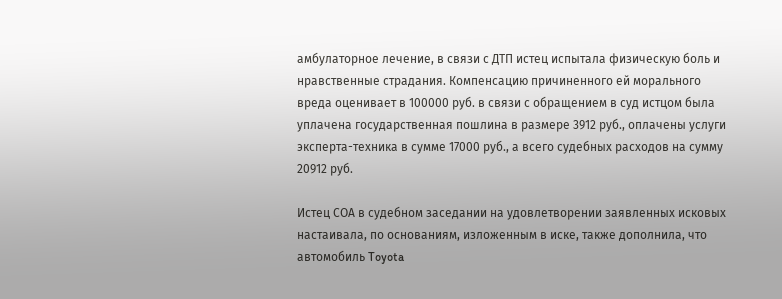амбулаторное лечение, в связи с ДТП истец испытала физическую боль и нравственные страдания. Компенсацию причиненного ей морального вреда оценивает в 100000 руб. в связи с обращением в суд истцом была уплачена государственная пошлина в размере 3912 руб., оплачены услуги эксперта-техника в сумме 17000 руб., а всего судебных расходов на сумму 20912 руб.

Истец СОА в судебном заседании на удовлетворении заявленных исковых настаивала, по основаниям, изложенным в иске, также дополнила, что автомобиль Toyota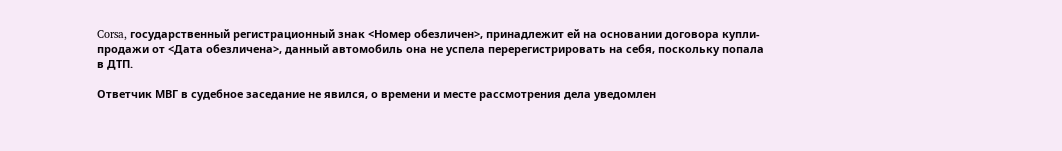Corsa, государственный регистрационный знак <Номер обезличен>, принадлежит ей на основании договора купли-продажи от <Дата обезличена>, данный автомобиль она не успела перерегистрировать на себя, поскольку попала в ДТП.

Ответчик МВГ в судебное заседание не явился, о времени и месте рассмотрения дела уведомлен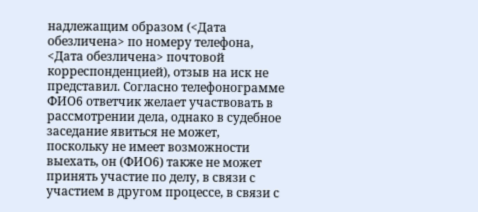надлежащим образом (<Дата обезличена> по номеру телефона, <Дата обезличена> почтовой корреспонденцией), отзыв на иск не представил. Согласно телефонограмме ФИО6 ответчик желает участвовать в рассмотрении дела, однако в судебное заседание явиться не может, поскольку не имеет возможности выехать, он (ФИО6) также не может принять участие по делу, в связи с участием в другом процессе, в связи с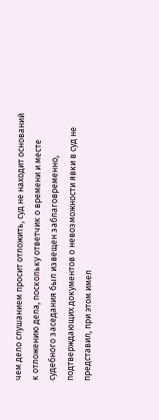чем дело слушанием просит отложить, суд не находит оснований к отложению дела, поскольку ответчик о времени и месте судебного заседания был извещен заблаговременно, подтверждающих документов о невозможности явки в суд не представил, при этом имел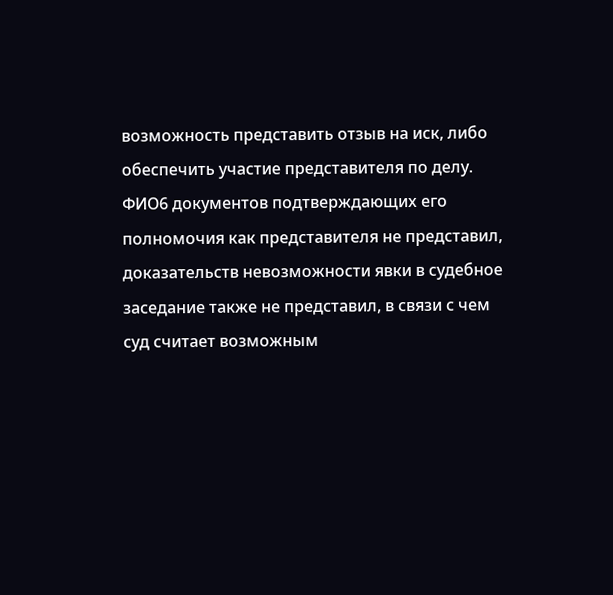возможность представить отзыв на иск, либо обеспечить участие представителя по делу. ФИО6 документов подтверждающих его полномочия как представителя не представил, доказательств невозможности явки в судебное заседание также не представил, в связи с чем суд считает возможным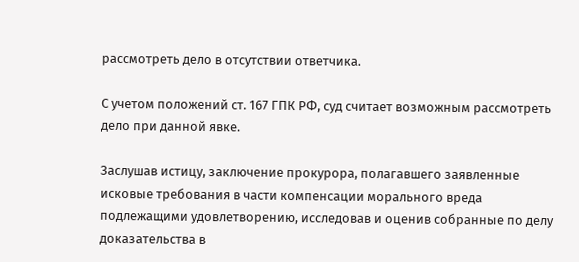рассмотреть дело в отсутствии ответчика.

С учетом положений ст. 167 ГПК РФ, суд считает возможным рассмотреть дело при данной явке.

Заслушав истицу, заключение прокурора, полагавшего заявленные исковые требования в части компенсации морального вреда подлежащими удовлетворению, исследовав и оценив собранные по делу доказательства в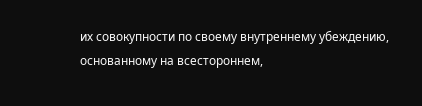их совокупности по своему внутреннему убеждению, основанному на всестороннем,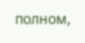полном,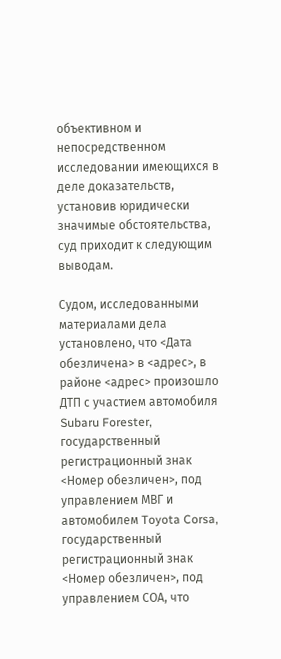объективном и непосредственном исследовании имеющихся в деле доказательств, установив юридически значимые обстоятельства, суд приходит к следующим выводам.

Судом, исследованными материалами дела установлено, что <Дата обезличена> в <адрес>, в районе <адрес> произошло ДТП с участием автомобиля Subaru Forester, государственный регистрационный знак <Номер обезличен>, под управлением МВГ и автомобилем Toyota Corsa, государственный регистрационный знак <Номер обезличен>, под управлением СОА, что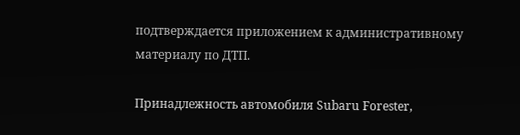подтверждается приложением к административному материалу по ДТП.

Принадлежность автомобиля Subaru Forester,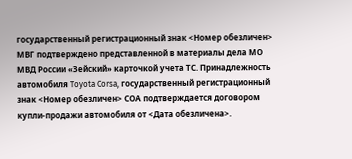государственный регистрационный знак <Номер обезличен> МВГ подтверждено представленной в материалы дела МО МВД России «Зейский» карточкой учета ТС. Принадлежность автомобиля Toyota Corsa, государственный регистрационный знак <Номер обезличен> СОА подтверждается договором купли-продажи автомобиля от <Дата обезличена>.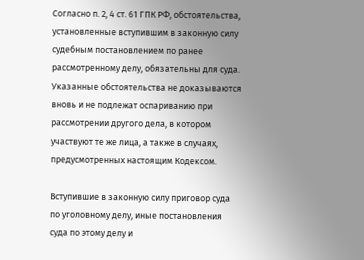Согласно п. 2, 4 ст. 61 ГПК РФ, обстоятельства, установленные вступившим в законную силу судебным постановлением по ранее рассмотренному делу, обязательны для суда. Указанные обстоятельства не доказываются вновь и не подлежат оспариванию при рассмотрении другого дела, в котором участвуют те же лица, а также в случаях, предусмотренных настоящим Кодексом.

Вступившие в законную силу приговор суда по уголовному делу, иные постановления суда по этому делу и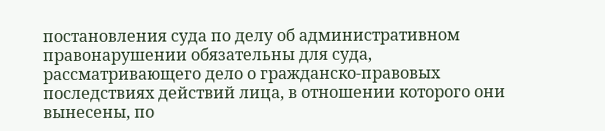постановления суда по делу об административном правонарушении обязательны для суда, рассматривающего дело о гражданско-правовых последствиях действий лица, в отношении которого они вынесены, по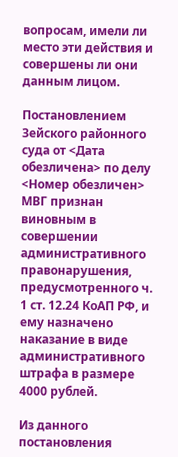вопросам, имели ли место эти действия и совершены ли они данным лицом.

Постановлением Зейского районного суда от <Дата обезличена> по делу <Номер обезличен> МВГ признан виновным в совершении административного правонарушения, предусмотренного ч. 1 ст. 12.24 КоАП РФ, и ему назначено наказание в виде административного штрафа в размере 4000 рублей.

Из данного постановления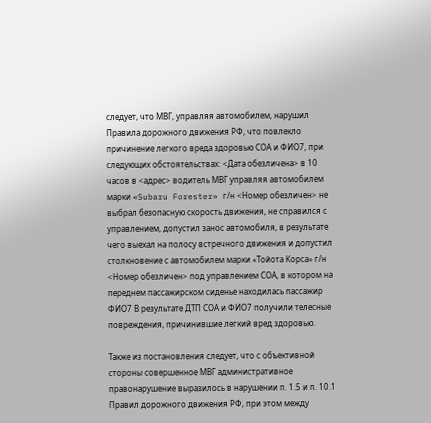следует, что МВГ, управляя автомобилем, нарушил Правила дорожного движения РФ, что повлекло причинение легкого вреда здоровью СОА и ФИО7, при следующих обстоятельствах: <Дата обезличена> в 10 часов в <адрес> водитель МВГ управляя автомобилем марки «Subaru Forester» г/н <Номер обезличен> не выбрал безопасную скорость движения, не справился с управлением, допустил занос автомобиля, в результате чего выехал на полосу встречного движения и допустил столкновение с автомобилем марки «Тойота Корса» г/н <Номер обезличен> под управлением СОА, в котором на переднем пассажирском сиденье находилась пассажир ФИО7 В результате ДТП СОА и ФИО7 получили телесные повреждения, причинившие легкий вред здоровью.

Также из постановления следует, что с объективной стороны совершенное МВГ административное правонарушение выразилось в нарушении п. 1.5 и п. 10.1 Правил дорожного движения РФ, при этом между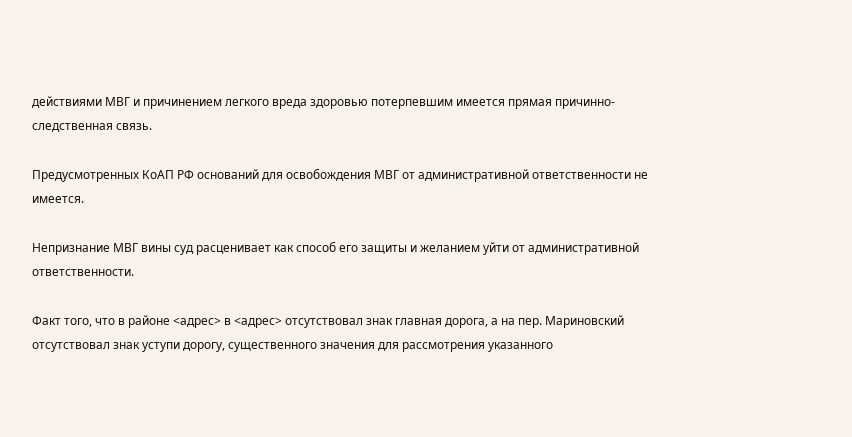действиями МВГ и причинением легкого вреда здоровью потерпевшим имеется прямая причинно-следственная связь.

Предусмотренных КоАП РФ оснований для освобождения МВГ от административной ответственности не имеется.

Непризнание МВГ вины суд расценивает как способ его защиты и желанием уйти от административной ответственности.

Факт того, что в районе <адрес> в <адрес> отсутствовал знак главная дорога, а на пер. Мариновский отсутствовал знак уступи дорогу, существенного значения для рассмотрения указанного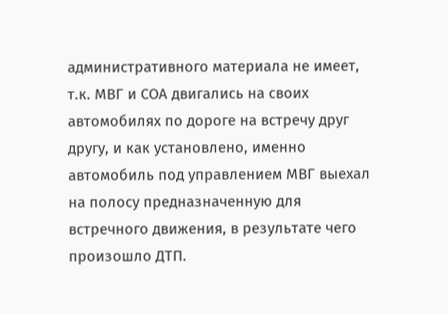административного материала не имеет, т.к. МВГ и СОА двигались на своих автомобилях по дороге на встречу друг другу, и как установлено, именно автомобиль под управлением МВГ выехал на полосу предназначенную для встречного движения, в результате чего произошло ДТП.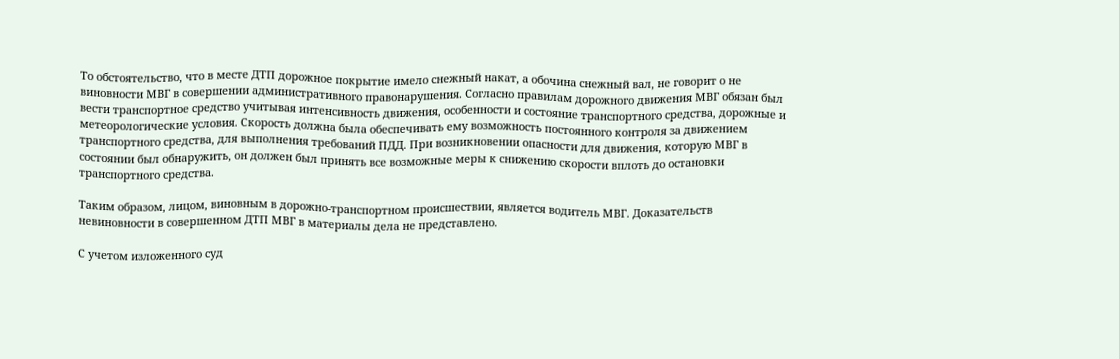То обстоятельство, что в месте ДТП дорожное покрытие имело снежный накат, а обочина снежный вал, не говорит о не виновности МВГ в совершении административного правонарушения. Согласно правилам дорожного движения МВГ обязан был вести транспортное средство учитывая интенсивность движения, особенности и состояние транспортного средства, дорожные и метеорологические условия. Скорость должна была обеспечивать ему возможность постоянного контроля за движением транспортного средства, для выполнения требований ПДД. При возникновении опасности для движения, которую МВГ в состоянии был обнаружить, он должен был принять все возможные меры к снижению скорости вплоть до остановки транспортного средства.

Таким образом, лицом, виновным в дорожно-транспортном происшествии, является водитель МВГ. Доказательств невиновности в совершенном ДТП МВГ в материалы дела не представлено.

С учетом изложенного суд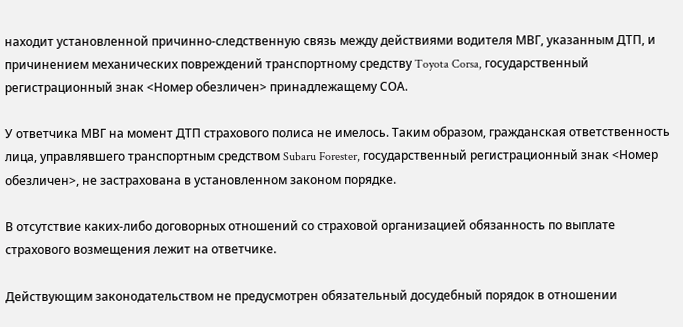находит установленной причинно-следственную связь между действиями водителя МВГ, указанным ДТП, и причинением механических повреждений транспортному средству Toyota Corsa, государственный регистрационный знак <Номер обезличен> принадлежащему СОА.

У ответчика МВГ на момент ДТП страхового полиса не имелось. Таким образом, гражданская ответственность лица, управлявшего транспортным средством Subaru Forester, государственный регистрационный знак <Номер обезличен>, не застрахована в установленном законом порядке.

В отсутствие каких-либо договорных отношений со страховой организацией обязанность по выплате страхового возмещения лежит на ответчике.

Действующим законодательством не предусмотрен обязательный досудебный порядок в отношении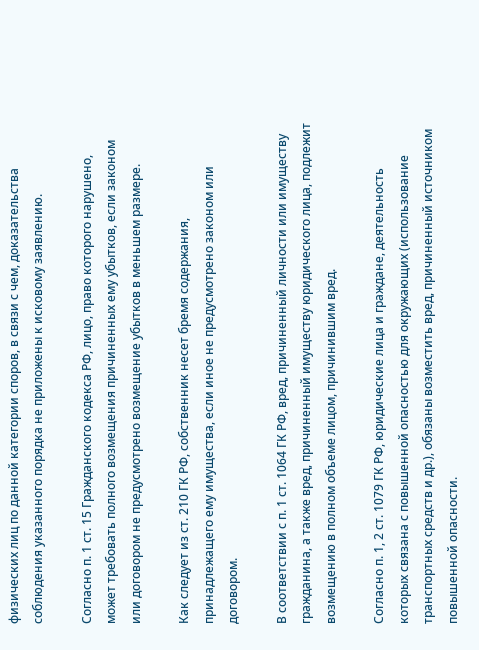физических лиц по данной категории споров, в связи с чем, доказательства соблюдения указанного порядка не приложены к исковому заявлению.

Согласно п. 1 ст. 15 Гражданского кодекса РФ, лицо, право которого нарушено, может требовать полного возмещения причиненных ему убытков, если законом или договором не предусмотрено возмещение убытков в меньшем размере.

Как следует из ст. 210 ГК РФ, собственник несет бремя содержания, принадлежащего ему имущества, если иное не предусмотрено законом или договором.

В соответствии с п. 1 ст. 1064 ГК РФ, вред, причиненный личности или имуществу гражданина, а также вред, причиненный имуществу юридического лица, подлежит возмещению в полном объеме лицом, причинившим вред.

Согласно п. 1, 2 ст. 1079 ГК РФ, юридические лица и граждане, деятельность которых связана с повышенной опасностью для окружающих (использование транспортных средств и др.), обязаны возместить вред, причиненный источником повышенной опасности.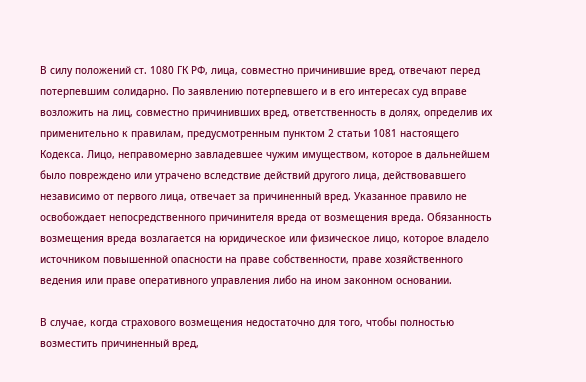В силу положений ст. 1080 ГК РФ, лица, совместно причинившие вред, отвечают перед потерпевшим солидарно. По заявлению потерпевшего и в его интересах суд вправе возложить на лиц, совместно причинивших вред, ответственность в долях, определив их применительно к правилам, предусмотренным пунктом 2 статьи 1081 настоящего Кодекса. Лицо, неправомерно завладевшее чужим имуществом, которое в дальнейшем было повреждено или утрачено вследствие действий другого лица, действовавшего независимо от первого лица, отвечает за причиненный вред. Указанное правило не освобождает непосредственного причинителя вреда от возмещения вреда. Обязанность возмещения вреда возлагается на юридическое или физическое лицо, которое владело источником повышенной опасности на праве собственности, праве хозяйственного ведения или праве оперативного управления либо на ином законном основании.

В случае, когда страхового возмещения недостаточно для того, чтобы полностью возместить причиненный вред,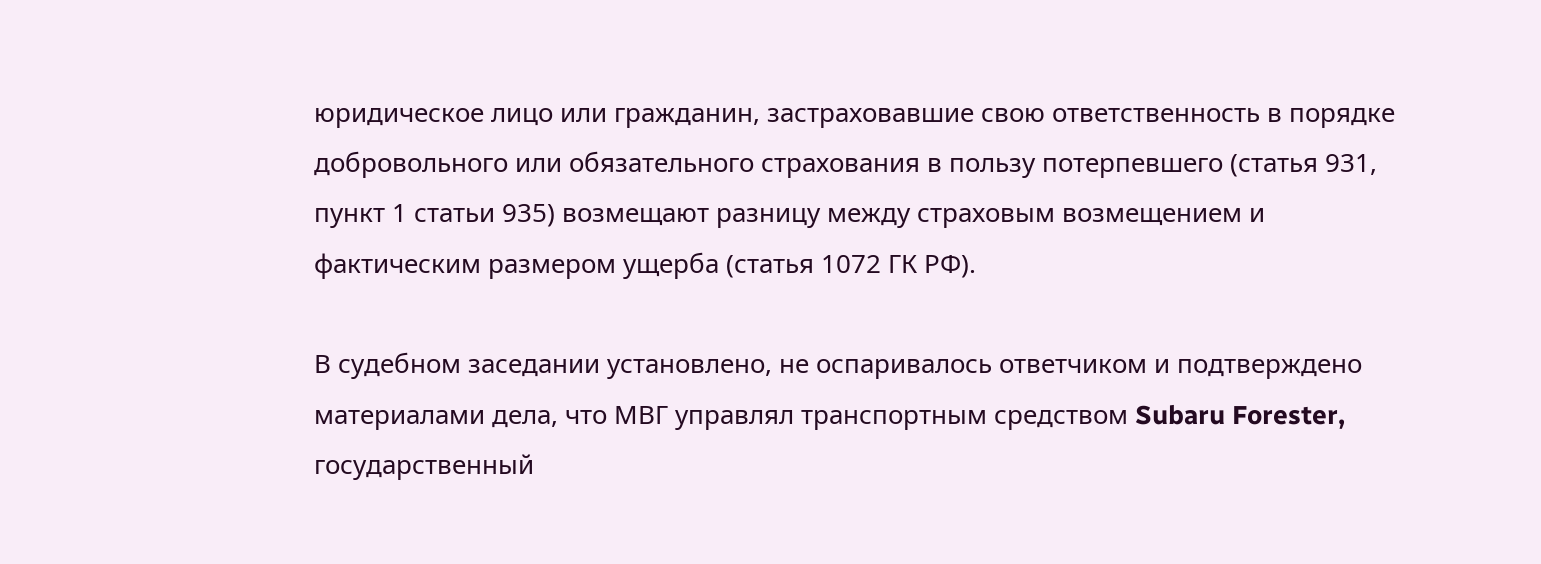юридическое лицо или гражданин, застраховавшие свою ответственность в порядке добровольного или обязательного страхования в пользу потерпевшего (статья 931, пункт 1 статьи 935) возмещают разницу между страховым возмещением и фактическим размером ущерба (статья 1072 ГК РФ).

В судебном заседании установлено, не оспаривалось ответчиком и подтверждено материалами дела, что МВГ управлял транспортным средством Subaru Forester, государственный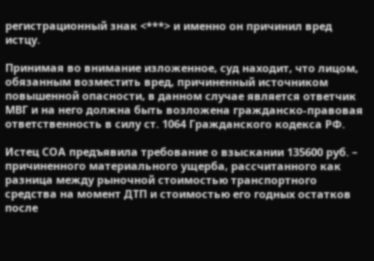регистрационный знак <***> и именно он причинил вред истцу.

Принимая во внимание изложенное, суд находит, что лицом, обязанным возместить вред, причиненный источником повышенной опасности, в данном случае является ответчик МВГ и на него должна быть возложена гражданско-правовая ответственность в силу ст. 1064 Гражданского кодекса РФ.

Истец СОА предъявила требование о взыскании 135600 руб. – причиненного материального ущерба, рассчитанного как разница между рыночной стоимостью транспортного средства на момент ДТП и стоимостью его годных остатков после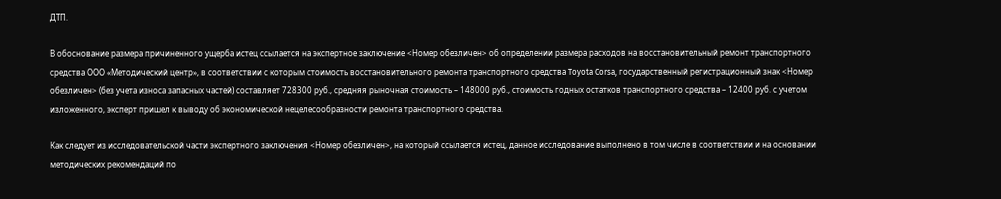ДТП.

В обоснование размера причиненного ущерба истец ссылается на экспертное заключение <Номер обезличен> об определении размера расходов на восстановительный ремонт транспортного средства ООО «Методический центр», в соответствии с которым стоимость восстановительного ремонта транспортного средства Toyota Corsa, государственный регистрационный знак <Номер обезличен> (без учета износа запасных частей) составляет 728300 руб., средняя рыночная стоимость – 148000 руб., стоимость годных остатков транспортного средства – 12400 руб. с учетом изложенного, эксперт пришел к выводу об экономической нецелесообразности ремонта транспортного средства.

Как следует из исследовательской части экспертного заключения <Номер обезличен>, на который ссылается истец, данное исследование выполнено в том числе в соответствии и на основании методических рекомендаций по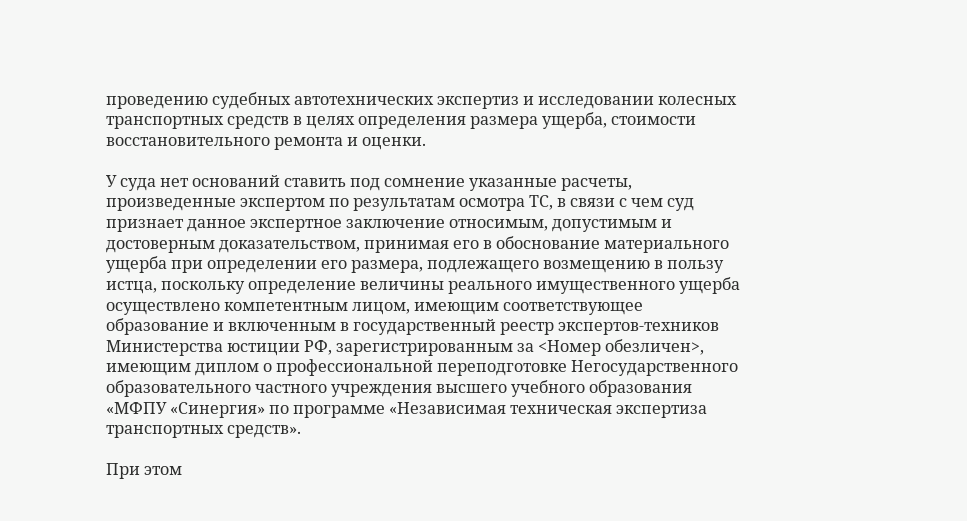проведению судебных автотехнических экспертиз и исследовании колесных транспортных средств в целях определения размера ущерба, стоимости восстановительного ремонта и оценки.

У суда нет оснований ставить под сомнение указанные расчеты, произведенные экспертом по результатам осмотра ТС, в связи с чем суд признает данное экспертное заключение относимым, допустимым и достоверным доказательством, принимая его в обоснование материального ущерба при определении его размера, подлежащего возмещению в пользу истца, поскольку определение величины реального имущественного ущерба осуществлено компетентным лицом, имеющим соответствующее образование и включенным в государственный реестр экспертов-техников Министерства юстиции РФ, зарегистрированным за <Номер обезличен>, имеющим диплом о профессиональной переподготовке Негосударственного образовательного частного учреждения высшего учебного образования «МФПУ «Синергия» по программе «Независимая техническая экспертиза транспортных средств».

При этом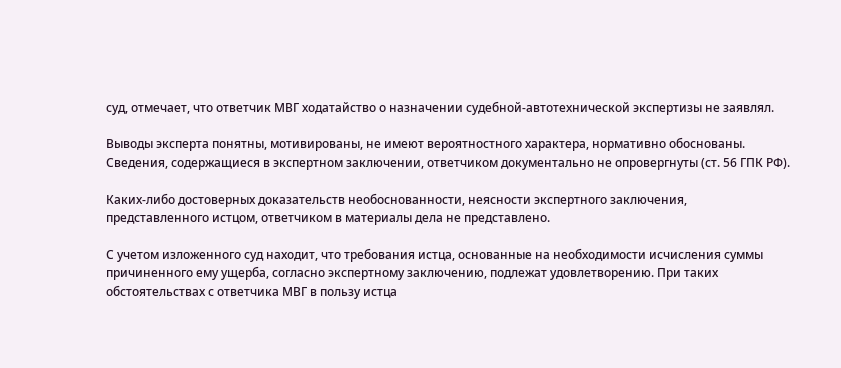суд, отмечает, что ответчик МВГ ходатайство о назначении судебной-автотехнической экспертизы не заявлял.

Выводы эксперта понятны, мотивированы, не имеют вероятностного характера, нормативно обоснованы. Сведения, содержащиеся в экспертном заключении, ответчиком документально не опровергнуты (ст. 56 ГПК РФ).

Каких-либо достоверных доказательств необоснованности, неясности экспертного заключения, представленного истцом, ответчиком в материалы дела не представлено.

С учетом изложенного суд находит, что требования истца, основанные на необходимости исчисления суммы причиненного ему ущерба, согласно экспертному заключению, подлежат удовлетворению. При таких обстоятельствах с ответчика МВГ в пользу истца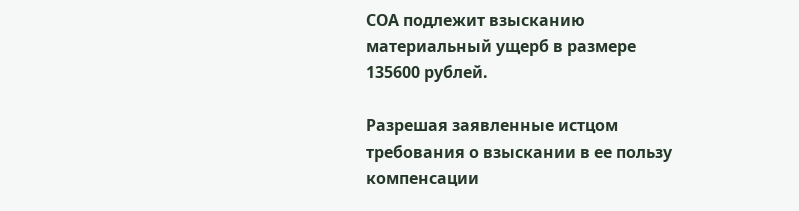СОА подлежит взысканию материальный ущерб в размере 135600 рублей.

Разрешая заявленные истцом требования о взыскании в ее пользу компенсации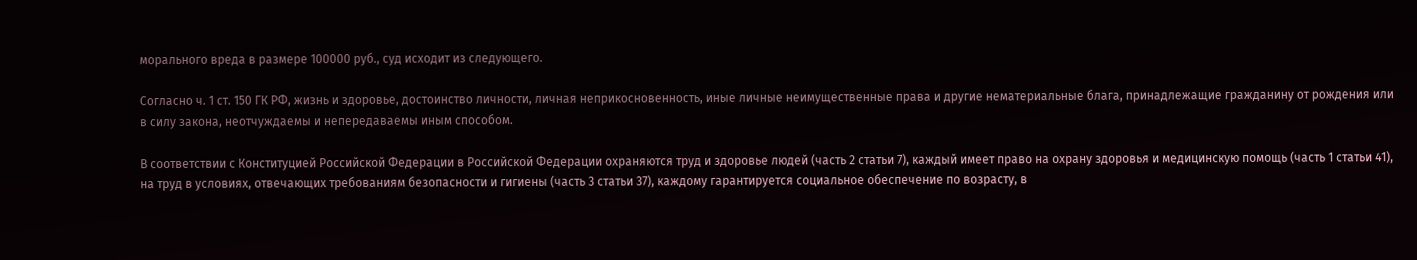морального вреда в размере 100000 руб., суд исходит из следующего.

Согласно ч. 1 ст. 150 ГК РФ, жизнь и здоровье, достоинство личности, личная неприкосновенность, иные личные неимущественные права и другие нематериальные блага, принадлежащие гражданину от рождения или в силу закона, неотчуждаемы и непередаваемы иным способом.

В соответствии с Конституцией Российской Федерации в Российской Федерации охраняются труд и здоровье людей (часть 2 статьи 7), каждый имеет право на охрану здоровья и медицинскую помощь (часть 1 статьи 41), на труд в условиях, отвечающих требованиям безопасности и гигиены (часть 3 статьи 37), каждому гарантируется социальное обеспечение по возрасту, в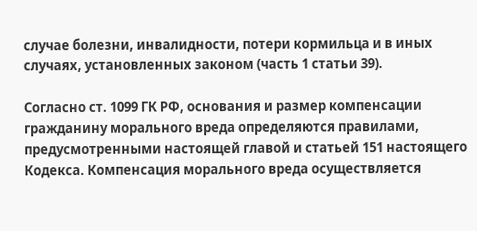случае болезни, инвалидности, потери кормильца и в иных случаях, установленных законом (часть 1 статьи 39).

Согласно ст. 1099 ГК РФ, основания и размер компенсации гражданину морального вреда определяются правилами, предусмотренными настоящей главой и статьей 151 настоящего Кодекса. Компенсация морального вреда осуществляется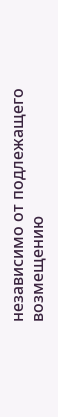независимо от подлежащего возмещению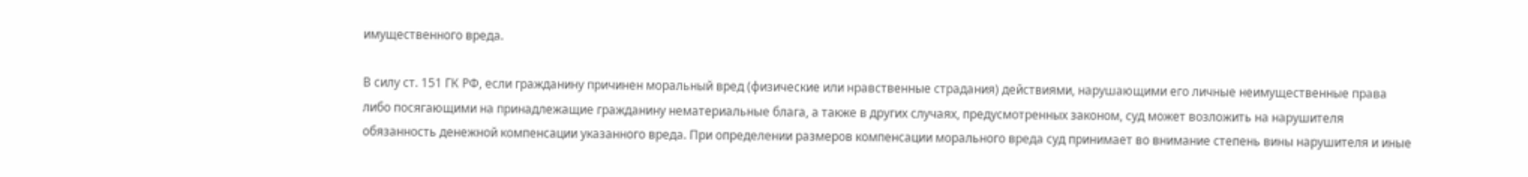имущественного вреда.

В силу ст. 151 ГК РФ, если гражданину причинен моральный вред (физические или нравственные страдания) действиями, нарушающими его личные неимущественные права либо посягающими на принадлежащие гражданину нематериальные блага, а также в других случаях, предусмотренных законом, суд может возложить на нарушителя обязанность денежной компенсации указанного вреда. При определении размеров компенсации морального вреда суд принимает во внимание степень вины нарушителя и иные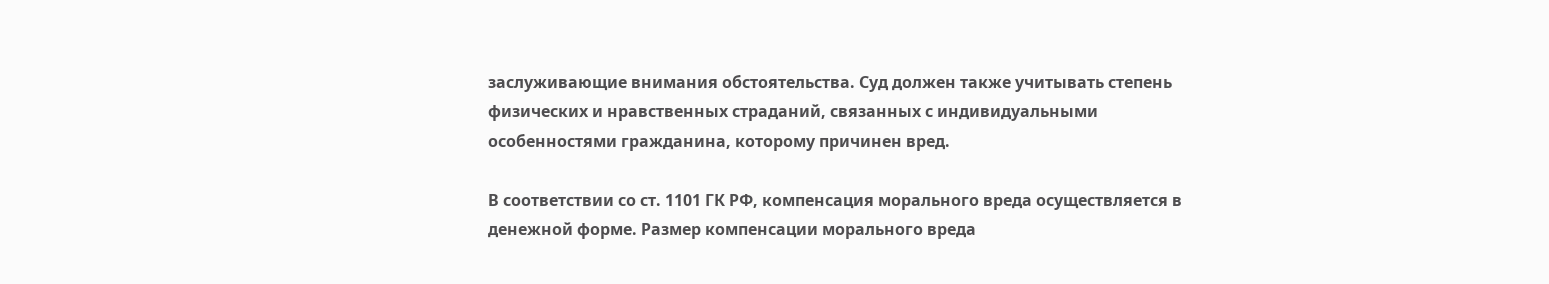заслуживающие внимания обстоятельства. Суд должен также учитывать степень физических и нравственных страданий, связанных с индивидуальными особенностями гражданина, которому причинен вред.

В соответствии со ст. 1101 ГК РФ, компенсация морального вреда осуществляется в денежной форме. Размер компенсации морального вреда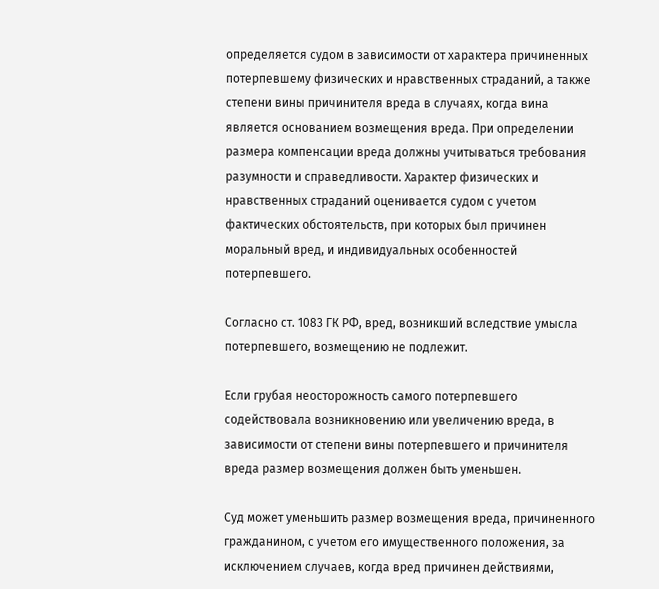определяется судом в зависимости от характера причиненных потерпевшему физических и нравственных страданий, а также степени вины причинителя вреда в случаях, когда вина является основанием возмещения вреда. При определении размера компенсации вреда должны учитываться требования разумности и справедливости. Характер физических и нравственных страданий оценивается судом с учетом фактических обстоятельств, при которых был причинен моральный вред, и индивидуальных особенностей потерпевшего.

Согласно ст. 1083 ГК РФ, вред, возникший вследствие умысла потерпевшего, возмещению не подлежит.

Если грубая неосторожность самого потерпевшего содействовала возникновению или увеличению вреда, в зависимости от степени вины потерпевшего и причинителя вреда размер возмещения должен быть уменьшен.

Суд может уменьшить размер возмещения вреда, причиненного гражданином, с учетом его имущественного положения, за исключением случаев, когда вред причинен действиями,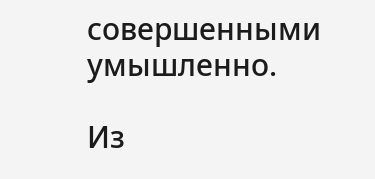совершенными умышленно.

Из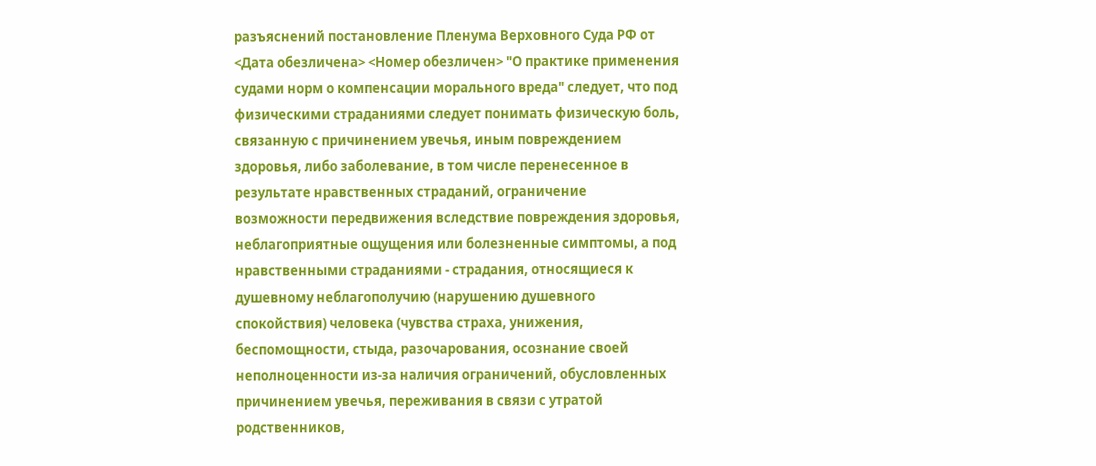разъяснений постановление Пленума Верховного Суда РФ от <Дата обезличена> <Номер обезличен> "О практике применения судами норм о компенсации морального вреда" следует, что под физическими страданиями следует понимать физическую боль, связанную с причинением увечья, иным повреждением здоровья, либо заболевание, в том числе перенесенное в результате нравственных страданий, ограничение возможности передвижения вследствие повреждения здоровья, неблагоприятные ощущения или болезненные симптомы, а под нравственными страданиями - страдания, относящиеся к душевному неблагополучию (нарушению душевного спокойствия) человека (чувства страха, унижения, беспомощности, стыда, разочарования, осознание своей неполноценности из-за наличия ограничений, обусловленных причинением увечья, переживания в связи с утратой родственников,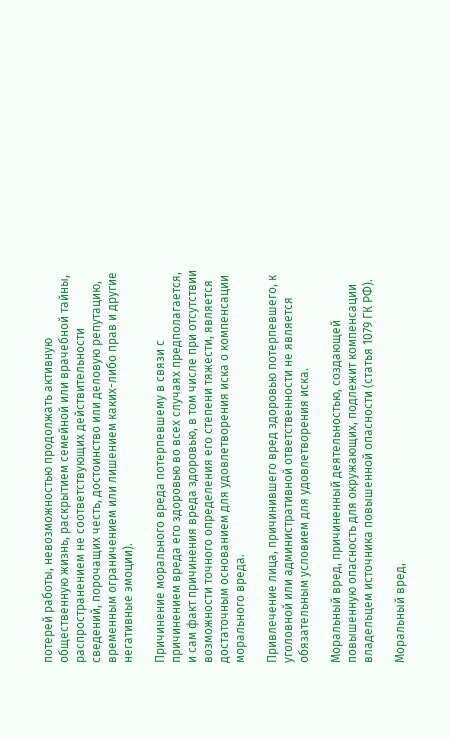потерей работы, невозможностью продолжать активную общественную жизнь, раскрытием семейной или врачебной тайны, распространением не соответствующих действительности сведений, порочащих честь, достоинство или деловую репутацию, временным ограничением или лишением каких-либо прав и другие негативные эмоции).

Причинение морального вреда потерпевшему в связи с причинением вреда его здоровью во всех случаях предполагается, и сам факт причинения вреда здоровью, в том числе при отсутствии возможности точного определения его степени тяжести, является достаточным основанием для удовлетворения иска о компенсации морального вреда.

Привлечение лица, причинившего вред здоровью потерпевшего, к уголовной или административной ответственности не является обязательным условием для удовлетворения иска.

Моральный вред, причиненный деятельностью, создающей повышенную опасность для окружающих, подлежит компенсации владельцем источника повышенной опасности (статья 1079 ГК РФ).

Моральный вред,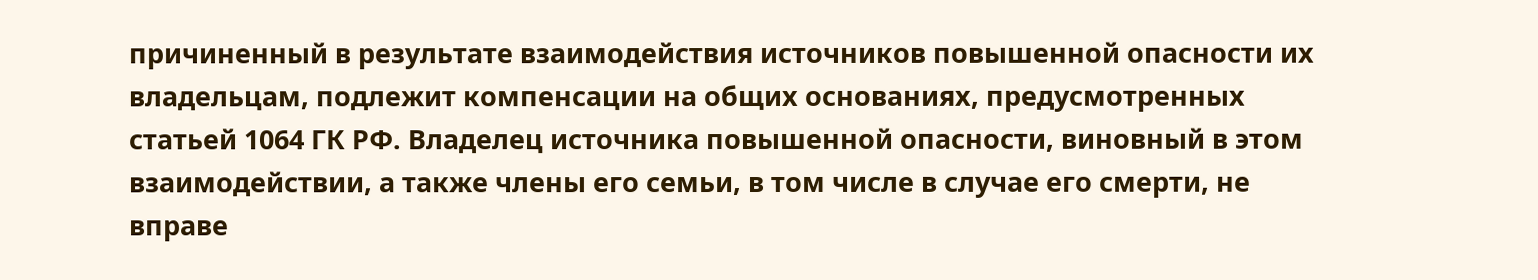причиненный в результате взаимодействия источников повышенной опасности их владельцам, подлежит компенсации на общих основаниях, предусмотренных статьей 1064 ГК РФ. Владелец источника повышенной опасности, виновный в этом взаимодействии, а также члены его семьи, в том числе в случае его смерти, не вправе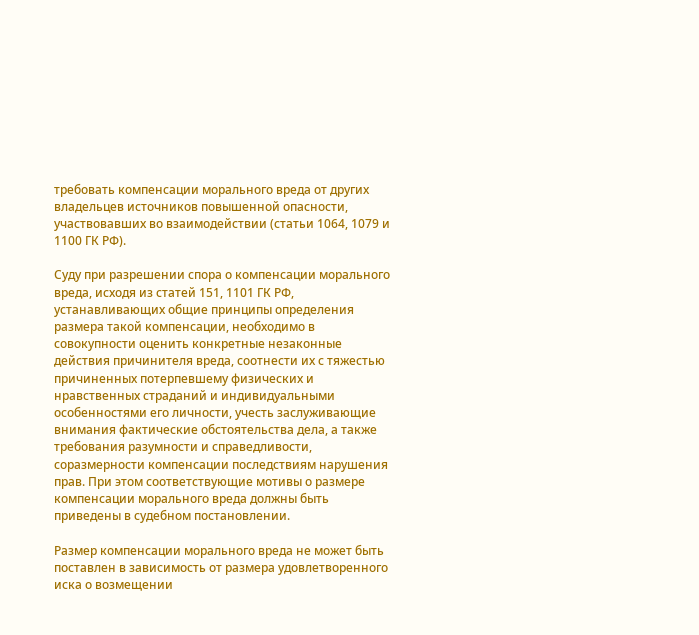требовать компенсации морального вреда от других владельцев источников повышенной опасности, участвовавших во взаимодействии (статьи 1064, 1079 и 1100 ГК РФ).

Суду при разрешении спора о компенсации морального вреда, исходя из статей 151, 1101 ГК РФ, устанавливающих общие принципы определения размера такой компенсации, необходимо в совокупности оценить конкретные незаконные действия причинителя вреда, соотнести их с тяжестью причиненных потерпевшему физических и нравственных страданий и индивидуальными особенностями его личности, учесть заслуживающие внимания фактические обстоятельства дела, а также требования разумности и справедливости, соразмерности компенсации последствиям нарушения прав. При этом соответствующие мотивы о размере компенсации морального вреда должны быть приведены в судебном постановлении.

Размер компенсации морального вреда не может быть поставлен в зависимость от размера удовлетворенного иска о возмещении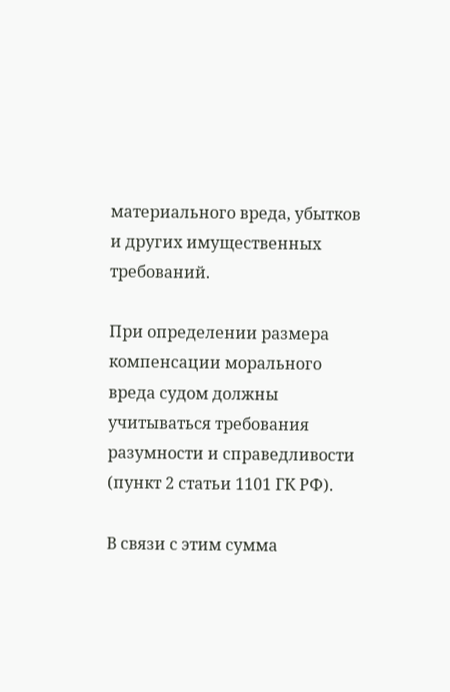материального вреда, убытков и других имущественных требований.

При определении размера компенсации морального вреда судом должны учитываться требования разумности и справедливости (пункт 2 статьи 1101 ГК РФ).

В связи с этим сумма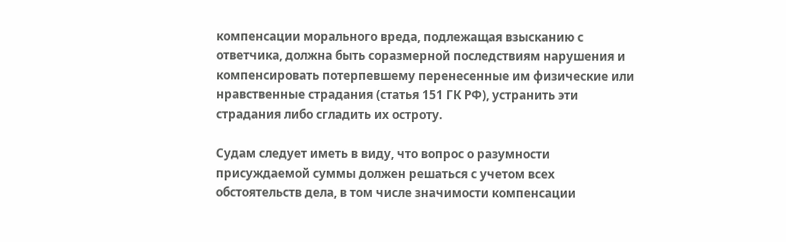компенсации морального вреда, подлежащая взысканию с ответчика, должна быть соразмерной последствиям нарушения и компенсировать потерпевшему перенесенные им физические или нравственные страдания (статья 151 ГК РФ), устранить эти страдания либо сгладить их остроту.

Судам следует иметь в виду, что вопрос о разумности присуждаемой суммы должен решаться с учетом всех обстоятельств дела, в том числе значимости компенсации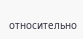относительно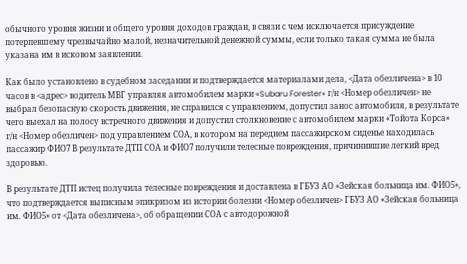обычного уровня жизни и общего уровня доходов граждан, в связи с чем исключается присуждение потерпевшему чрезвычайно малой, незначительной денежной суммы, если только такая сумма не была указана им в исковом заявлении.

Как было установлено в судебном заседании и подтверждается материалами дела, <Дата обезличена> в 10 часов в <адрес> водитель МВГ управляя автомобилем марки «Subaru Forester» г/н <Номер обезличен> не выбрал безопасную скорость движения, не справился с управлением, допустил занос автомобиля, в результате чего выехал на полосу встречного движения и допустил столкновение с автомобилем марки «Тойота Корса» г/н <Номер обезличен> под управлением СОА, в котором на переднем пассажирском сиденье находилась пассажир ФИО7 В результате ДТП СОА и ФИО7 получили телесные повреждения, причинившие легкий вред здоровью.

В результате ДТП истец получила телесные повреждения и доставлена в ГБУЗ АО «Зейская больница им. ФИО5», что подтверждается выписным эпикризом из истории болезни <Номер обезличен> ГБУЗ АО «Зейская больница им. ФИО5» от <Дата обезличена>, об обращении СОА с автодорожной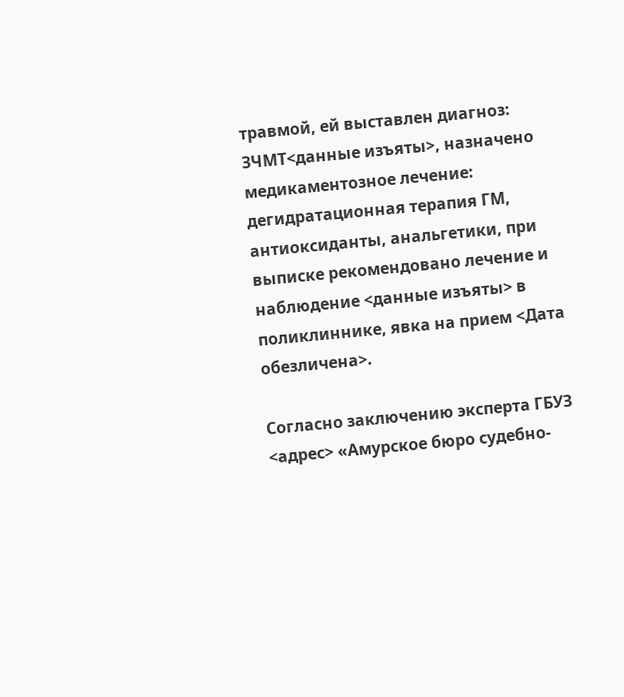травмой, ей выставлен диагноз: ЗЧМТ<данные изъяты>, назначено медикаментозное лечение: дегидратационная терапия ГМ, антиоксиданты, анальгетики, при выписке рекомендовано лечение и наблюдение <данные изъяты> в поликлиннике, явка на прием <Дата обезличена>.

Согласно заключению эксперта ГБУЗ <адрес> «Амурское бюро судебно-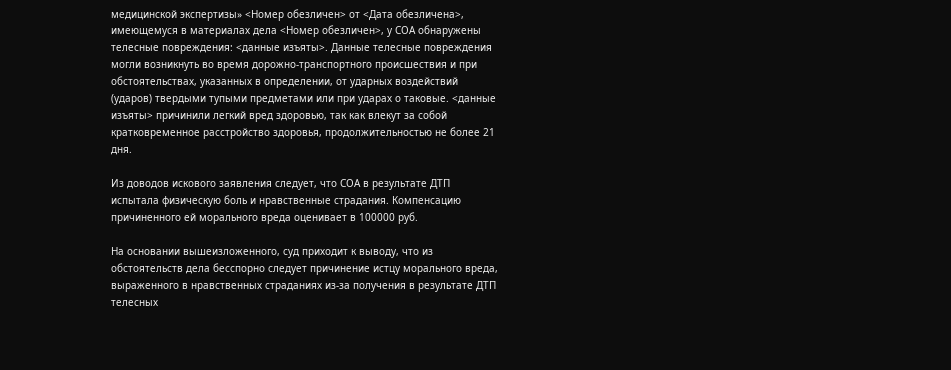медицинской экспертизы» <Номер обезличен> от <Дата обезличена>, имеющемуся в материалах дела <Номер обезличен>, у СОА обнаружены телесные повреждения: <данные изъяты>. Данные телесные повреждения могли возникнуть во время дорожно-транспортного происшествия и при обстоятельствах, указанных в определении, от ударных воздействий (ударов) твердыми тупыми предметами или при ударах о таковые. <данные изъяты> причинили легкий вред здоровью, так как влекут за собой кратковременное расстройство здоровья, продолжительностью не более 21 дня.

Из доводов искового заявления следует, что СОА в результате ДТП испытала физическую боль и нравственные страдания. Компенсацию причиненного ей морального вреда оценивает в 100000 руб.

На основании вышеизложенного, суд приходит к выводу, что из обстоятельств дела бесспорно следует причинение истцу морального вреда, выраженного в нравственных страданиях из-за получения в результате ДТП телесных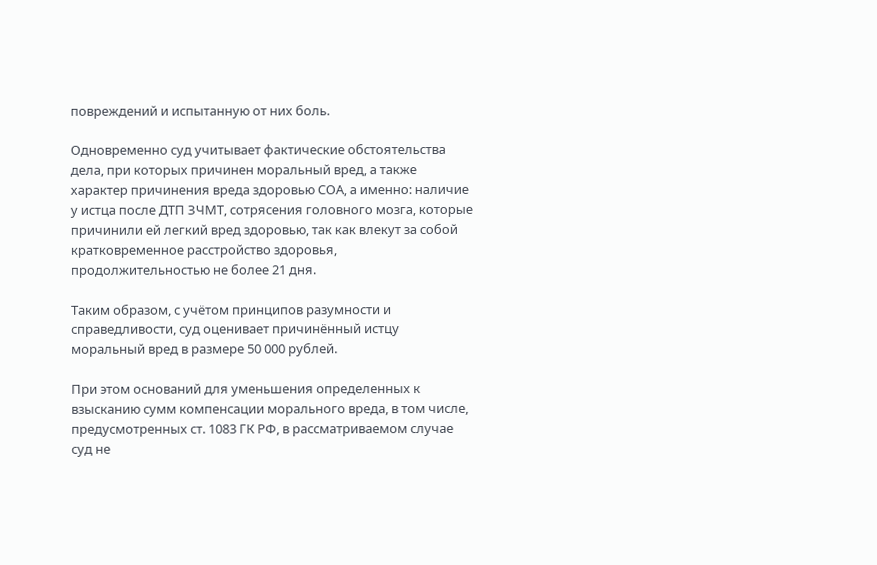повреждений и испытанную от них боль.

Одновременно суд учитывает фактические обстоятельства дела, при которых причинен моральный вред, а также характер причинения вреда здоровью СОА, а именно: наличие у истца после ДТП ЗЧМТ, сотрясения головного мозга, которые причинили ей легкий вред здоровью, так как влекут за собой кратковременное расстройство здоровья, продолжительностью не более 21 дня.

Таким образом, с учётом принципов разумности и справедливости, суд оценивает причинённый истцу моральный вред в размере 50 000 рублей.

При этом оснований для уменьшения определенных к взысканию сумм компенсации морального вреда, в том числе, предусмотренных ст. 1083 ГК РФ, в рассматриваемом случае суд не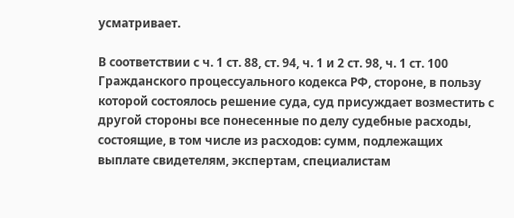усматривает.

В соответствии с ч. 1 ст. 88, ст. 94, ч. 1 и 2 ст. 98, ч. 1 ст. 100 Гражданского процессуального кодекса РФ, стороне, в пользу которой состоялось решение суда, суд присуждает возместить с другой стороны все понесенные по делу судебные расходы, состоящие, в том числе из расходов: сумм, подлежащих выплате свидетелям, экспертам, специалистам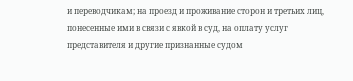и переводчикам; на проезд и проживание сторон и третьих лиц, понесенные ими в связи с явкой в суд, на оплату услуг представителя и другие признанные судом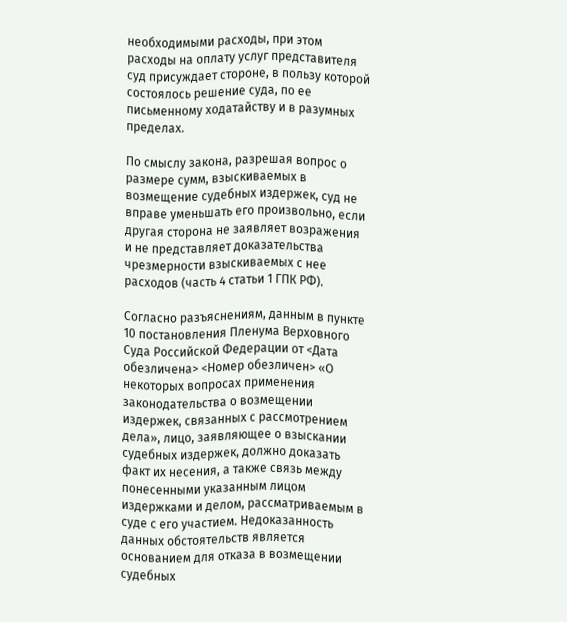необходимыми расходы, при этом расходы на оплату услуг представителя суд присуждает стороне, в пользу которой состоялось решение суда, по ее письменному ходатайству и в разумных пределах.

По смыслу закона, разрешая вопрос о размере сумм, взыскиваемых в возмещение судебных издержек, суд не вправе уменьшать его произвольно, если другая сторона не заявляет возражения и не представляет доказательства чрезмерности взыскиваемых с нее расходов (часть 4 статьи 1 ГПК РФ).

Согласно разъяснениям, данным в пункте 10 постановления Пленума Верховного Суда Российской Федерации от <Дата обезличена> <Номер обезличен> «О некоторых вопросах применения законодательства о возмещении издержек, связанных с рассмотрением дела», лицо, заявляющее о взыскании судебных издержек, должно доказать факт их несения, а также связь между понесенными указанным лицом издержками и делом, рассматриваемым в суде с его участием. Недоказанность данных обстоятельств является основанием для отказа в возмещении судебных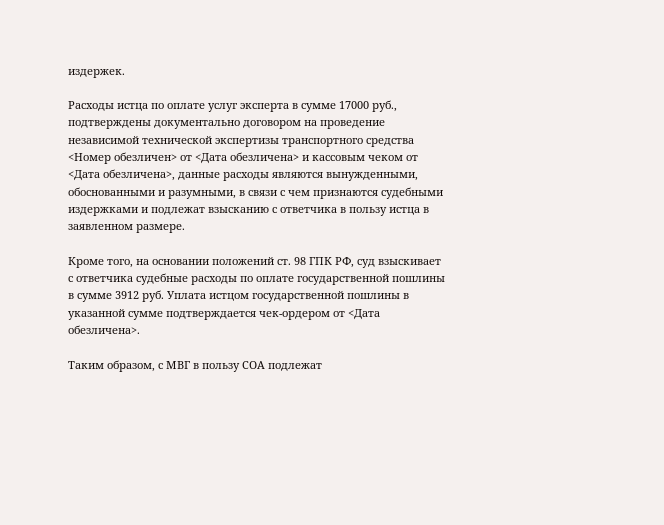издержек.

Расходы истца по оплате услуг эксперта в сумме 17000 руб., подтверждены документально договором на проведение независимой технической экспертизы транспортного средства <Номер обезличен> от <Дата обезличена> и кассовым чеком от <Дата обезличена>, данные расходы являются вынужденными, обоснованными и разумными, в связи с чем признаются судебными издержками и подлежат взысканию с ответчика в пользу истца в заявленном размере.

Кроме того, на основании положений ст. 98 ГПК РФ, суд взыскивает с ответчика судебные расходы по оплате государственной пошлины в сумме 3912 руб. Уплата истцом государственной пошлины в указанной сумме подтверждается чек-ордером от <Дата обезличена>.

Таким образом, с МВГ в пользу СОА подлежат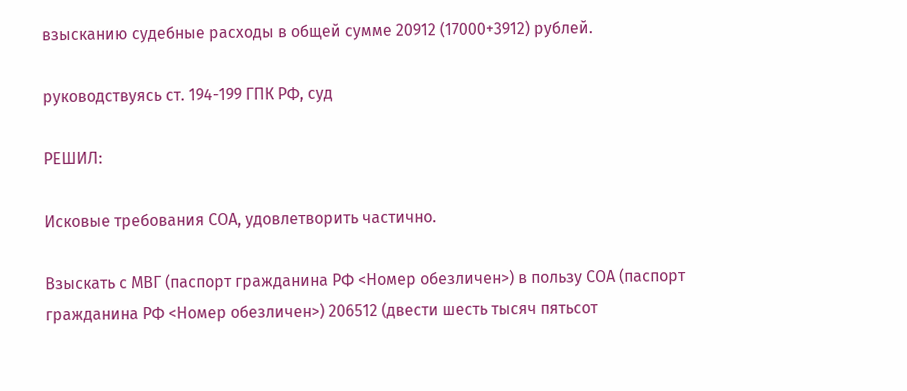взысканию судебные расходы в общей сумме 20912 (17000+3912) рублей.

руководствуясь ст. 194-199 ГПК РФ, суд

РЕШИЛ:

Исковые требования СОА, удовлетворить частично.

Взыскать с МВГ (паспорт гражданина РФ <Номер обезличен>) в пользу СОА (паспорт гражданина РФ <Номер обезличен>) 206512 (двести шесть тысяч пятьсот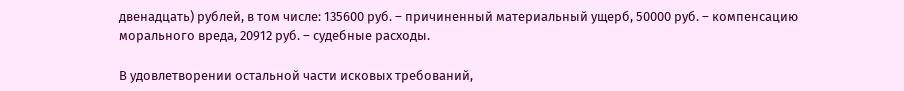двенадцать) рублей, в том числе: 135600 руб. – причиненный материальный ущерб, 50000 руб. – компенсацию морального вреда, 20912 руб. – судебные расходы.

В удовлетворении остальной части исковых требований,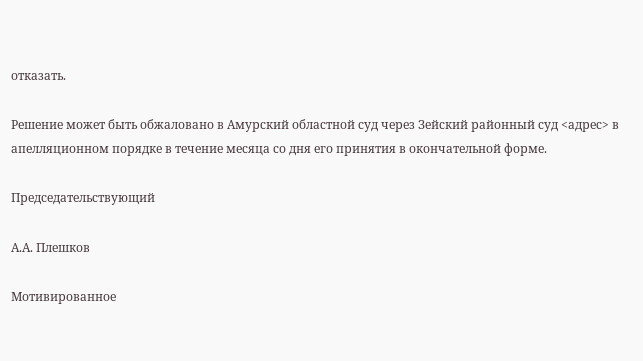отказать.

Решение может быть обжаловано в Амурский областной суд через Зейский районный суд <адрес> в апелляционном порядке в течение месяца со дня его принятия в окончательной форме.

Председательствующий

А.А. Плешков

Мотивированное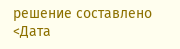решение составлено <Дата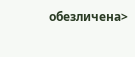обезличена>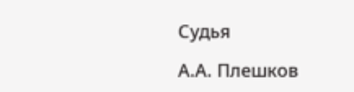Судья

А.А. Плешков